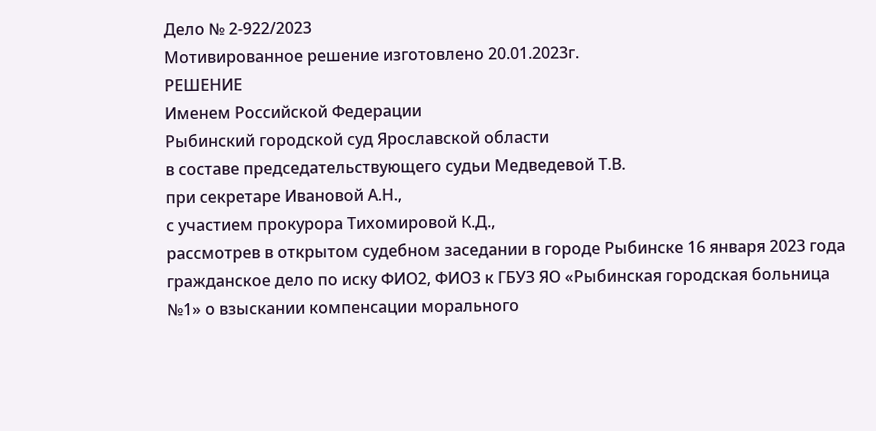Дело № 2-922/2023
Мотивированное решение изготовлено 20.01.2023г.
РЕШЕНИЕ
Именем Российской Федерации
Рыбинский городской суд Ярославской области
в составе председательствующего судьи Медведевой Т.В.
при секретаре Ивановой А.Н.,
с участием прокурора Тихомировой К.Д.,
рассмотрев в открытом судебном заседании в городе Рыбинске 16 января 2023 года гражданское дело по иску ФИО2, ФИО3 к ГБУЗ ЯО «Рыбинская городская больница №1» о взыскании компенсации морального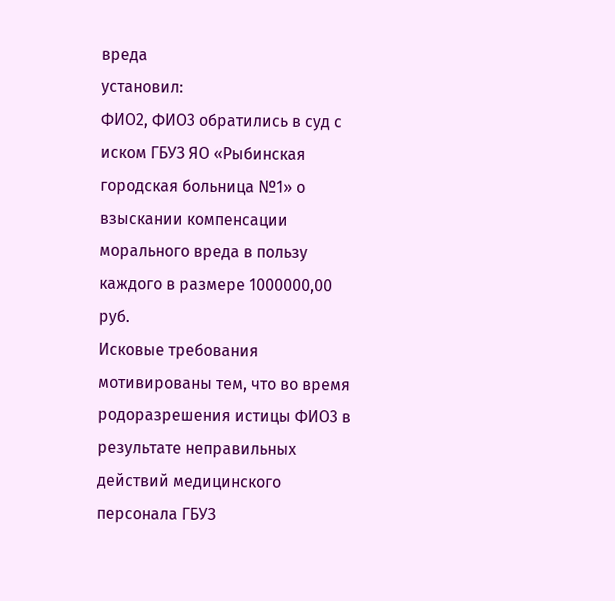вреда
установил:
ФИО2, ФИО3 обратились в суд с иском ГБУЗ ЯО «Рыбинская городская больница №1» о взыскании компенсации морального вреда в пользу каждого в размере 1000000,00 руб.
Исковые требования мотивированы тем, что во время родоразрешения истицы ФИО3 в результате неправильных действий медицинского персонала ГБУЗ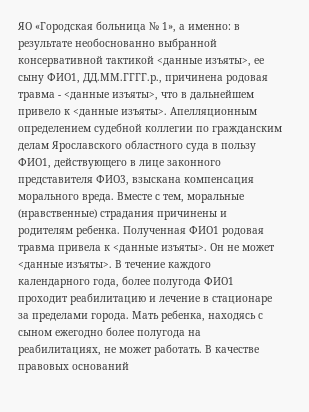ЯО «Городская больница № 1», а именно: в результате необоснованно выбранной консервативной тактикой <данные изъяты>, ее сыну ФИО1, ДД.ММ.ГГГГ.р., причинена родовая травма - <данные изъяты>, что в дальнейшем привело к <данные изъяты>. Апелляционным определением судебной коллегии по гражданским делам Ярославского областного суда в пользу ФИО1, действующего в лице законного представителя ФИО3, взыскана компенсация морального вреда. Вместе с тем, моральные (нравственные) страдания причинены и родителям ребенка. Полученная ФИО1 родовая травма привела к <данные изъяты>. Он не может <данные изъяты>. В течение каждого календарного года, более полугода ФИО1 проходит реабилитацию и лечение в стационаре за пределами города. Мать ребенка, находясь с сыном ежегодно более полугода на реабилитациях, не может работать. В качестве правовых оснований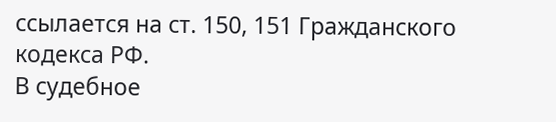ссылается на ст. 150, 151 Гражданского кодекса РФ.
В судебное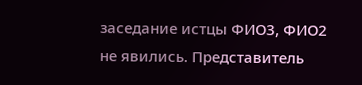заседание истцы ФИО3, ФИО2 не явились. Представитель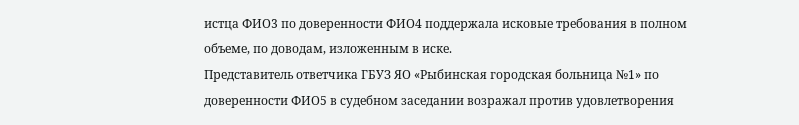истца ФИО3 по доверенности ФИО4 поддержала исковые требования в полном объеме, по доводам, изложенным в иске.
Представитель ответчика ГБУЗ ЯО «Рыбинская городская больница №1» по доверенности ФИО5 в судебном заседании возражал против удовлетворения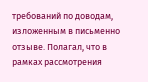требований по доводам, изложенным в письменно отзыве. Полагал, что в рамках рассмотрения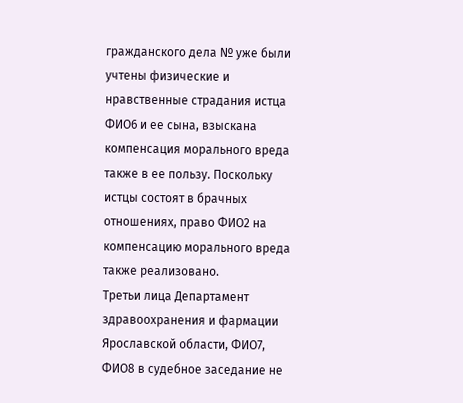гражданского дела № уже были учтены физические и нравственные страдания истца ФИО6 и ее сына, взыскана компенсация морального вреда также в ее пользу. Поскольку истцы состоят в брачных отношениях, право ФИО2 на компенсацию морального вреда также реализовано.
Третьи лица Департамент здравоохранения и фармации Ярославской области, ФИО7, ФИО8 в судебное заседание не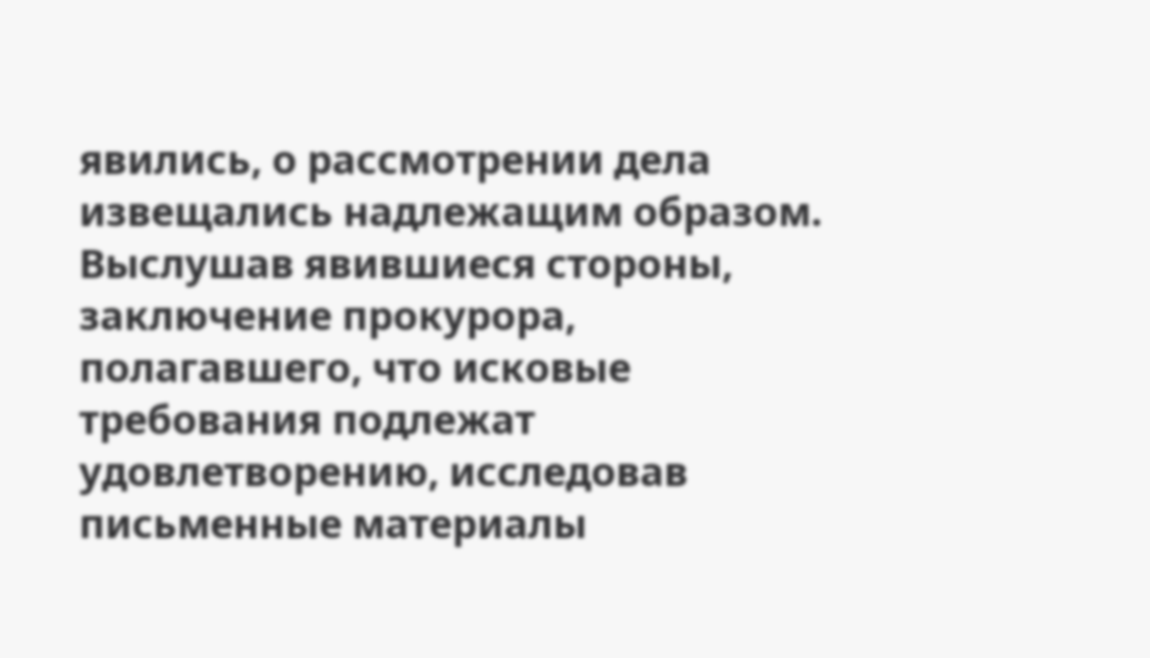явились, о рассмотрении дела извещались надлежащим образом.
Выслушав явившиеся стороны, заключение прокурора, полагавшего, что исковые требования подлежат удовлетворению, исследовав письменные материалы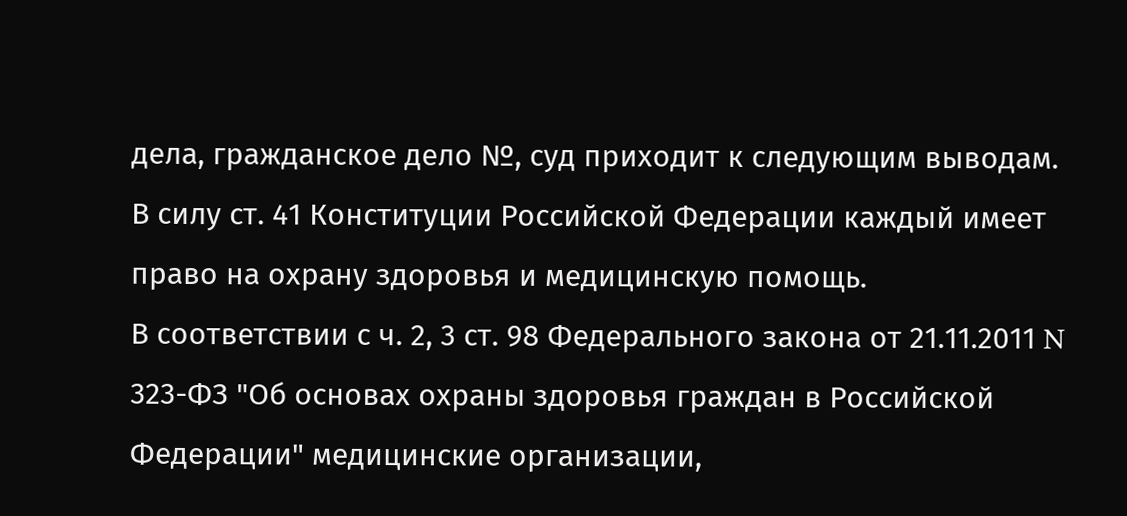дела, гражданское дело №, суд приходит к следующим выводам.
В силу ст. 41 Конституции Российской Федерации каждый имеет право на охрану здоровья и медицинскую помощь.
В соответствии с ч. 2, 3 ст. 98 Федерального закона от 21.11.2011 N 323-ФЗ "Об основах охраны здоровья граждан в Российской Федерации" медицинские организации,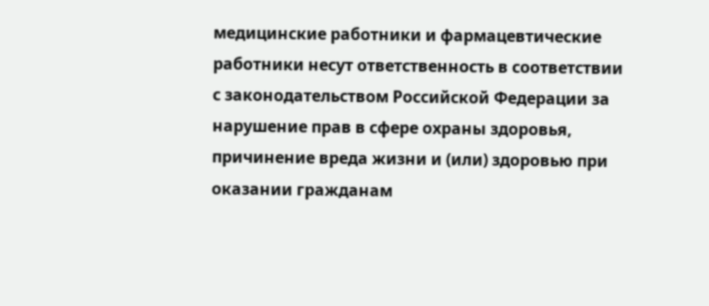медицинские работники и фармацевтические работники несут ответственность в соответствии с законодательством Российской Федерации за нарушение прав в сфере охраны здоровья, причинение вреда жизни и (или) здоровью при оказании гражданам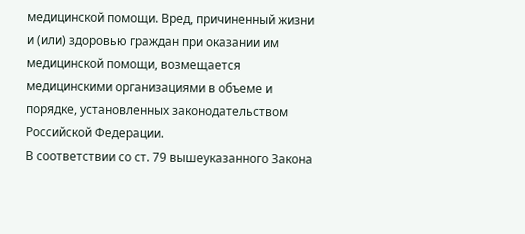медицинской помощи. Вред, причиненный жизни и (или) здоровью граждан при оказании им медицинской помощи, возмещается медицинскими организациями в объеме и порядке, установленных законодательством Российской Федерации.
В соответствии со ст. 79 вышеуказанного Закона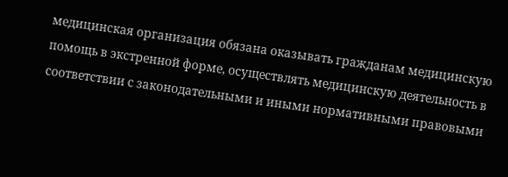медицинская организация обязана оказывать гражданам медицинскую помощь в экстренной форме, осуществлять медицинскую деятельность в соответствии с законодательными и иными нормативными правовыми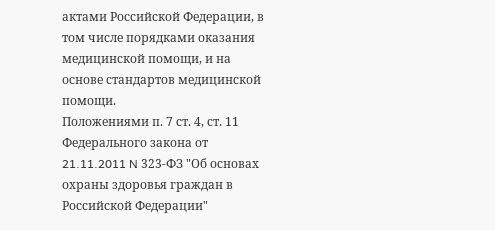актами Российской Федерации, в том числе порядками оказания медицинской помощи, и на основе стандартов медицинской помощи.
Положениями п. 7 ст. 4, ст. 11 Федерального закона от 21.11.2011 N 323-ФЗ "Об основах охраны здоровья граждан в Российской Федерации"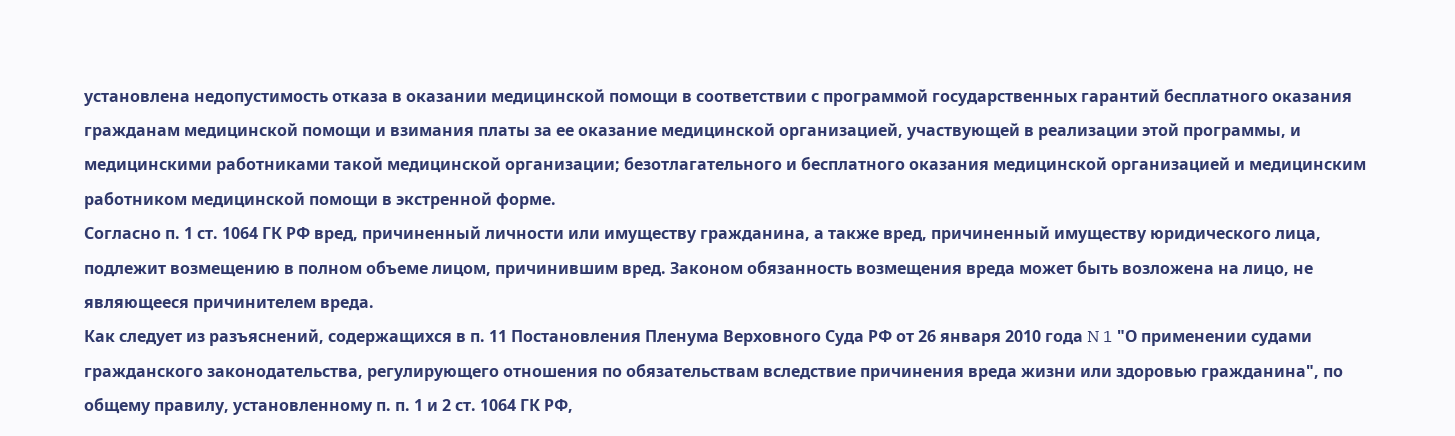установлена недопустимость отказа в оказании медицинской помощи в соответствии с программой государственных гарантий бесплатного оказания гражданам медицинской помощи и взимания платы за ее оказание медицинской организацией, участвующей в реализации этой программы, и медицинскими работниками такой медицинской организации; безотлагательного и бесплатного оказания медицинской организацией и медицинским работником медицинской помощи в экстренной форме.
Согласно п. 1 ст. 1064 ГК РФ вред, причиненный личности или имуществу гражданина, а также вред, причиненный имуществу юридического лица, подлежит возмещению в полном объеме лицом, причинившим вред. Законом обязанность возмещения вреда может быть возложена на лицо, не являющееся причинителем вреда.
Как следует из разъяснений, содержащихся в п. 11 Постановления Пленума Верховного Суда РФ от 26 января 2010 года N 1 "О применении судами гражданского законодательства, регулирующего отношения по обязательствам вследствие причинения вреда жизни или здоровью гражданина", по общему правилу, установленному п. п. 1 и 2 ст. 1064 ГК РФ,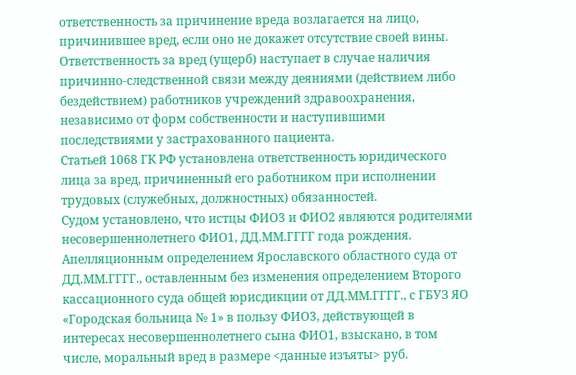ответственность за причинение вреда возлагается на лицо, причинившее вред, если оно не докажет отсутствие своей вины.
Ответственность за вред (ущерб) наступает в случае наличия причинно-следственной связи между деяниями (действием либо бездействием) работников учреждений здравоохранения, независимо от форм собственности и наступившими последствиями у застрахованного пациента.
Статьей 1068 ГК РФ установлена ответственность юридического лица за вред, причиненный его работником при исполнении трудовых (служебных, должностных) обязанностей.
Судом установлено, что истцы ФИО3 и ФИО2 являются родителями несовершеннолетнего ФИО1, ДД.ММ.ГГГГ года рождения.
Апелляционным определением Ярославского областного суда от ДД.ММ.ГГГГ., оставленным без изменения определением Второго кассационного суда общей юрисдикции от ДД.ММ.ГГГГ., с ГБУЗ ЯО «Городская больница № 1» в пользу ФИО3, действующей в интересах несовершеннолетнего сына ФИО1, взыскано, в том числе, моральный вред в размере <данные изъяты> руб.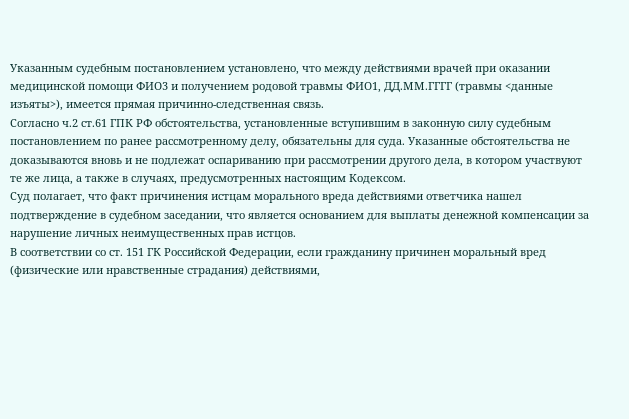Указанным судебным постановлением установлено, что между действиями врачей при оказании медицинской помощи ФИО3 и получением родовой травмы ФИО1, ДД.ММ.ГГГГ (травмы <данные изъяты>), имеется прямая причинно-следственная связь.
Согласно ч.2 ст.61 ГПК РФ обстоятельства, установленные вступившим в законную силу судебным постановлением по ранее рассмотренному делу, обязательны для суда. Указанные обстоятельства не доказываются вновь и не подлежат оспариванию при рассмотрении другого дела, в котором участвуют те же лица, а также в случаях, предусмотренных настоящим Кодексом.
Суд полагает, что факт причинения истцам морального вреда действиями ответчика нашел подтверждение в судебном заседании, что является основанием для выплаты денежной компенсации за нарушение личных неимущественных прав истцов.
В соответствии со ст. 151 ГК Российской Федерации, если гражданину причинен моральный вред (физические или нравственные страдания) действиями,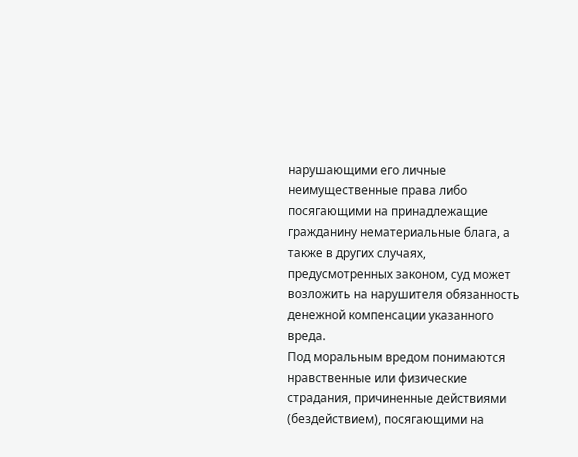нарушающими его личные неимущественные права либо посягающими на принадлежащие гражданину нематериальные блага, а также в других случаях, предусмотренных законом, суд может возложить на нарушителя обязанность денежной компенсации указанного вреда.
Под моральным вредом понимаются нравственные или физические страдания, причиненные действиями (бездействием), посягающими на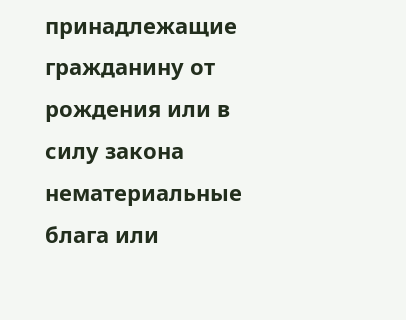принадлежащие гражданину от рождения или в силу закона нематериальные блага или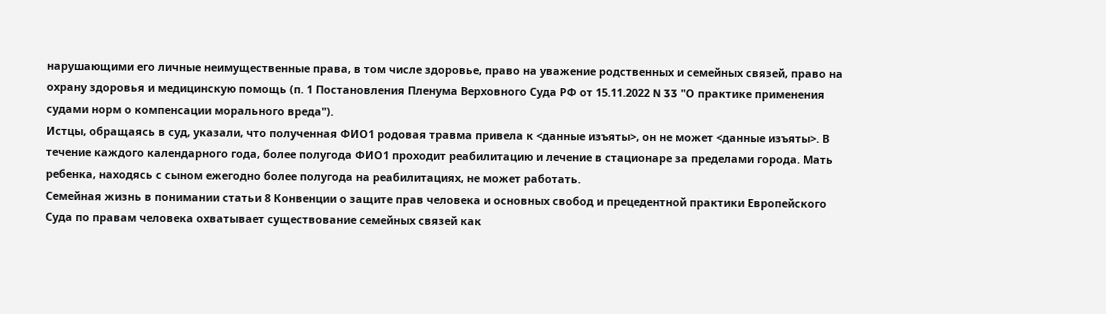нарушающими его личные неимущественные права, в том числе здоровье, право на уважение родственных и семейных связей, право на охрану здоровья и медицинскую помощь (п. 1 Постановления Пленума Верховного Суда РФ от 15.11.2022 N 33 "О практике применения судами норм о компенсации морального вреда").
Истцы, обращаясь в суд, указали, что полученная ФИО1 родовая травма привела к <данные изъяты>, он не может <данные изъяты>. В течение каждого календарного года, более полугода ФИО1 проходит реабилитацию и лечение в стационаре за пределами города. Мать ребенка, находясь с сыном ежегодно более полугода на реабилитациях, не может работать.
Семейная жизнь в понимании статьи 8 Конвенции о защите прав человека и основных свобод и прецедентной практики Европейского Суда по правам человека охватывает существование семейных связей как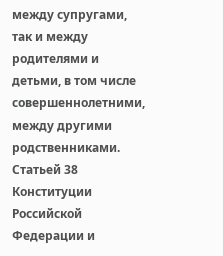между супругами, так и между родителями и детьми, в том числе совершеннолетними, между другими родственниками.
Статьей 38 Конституции Российской Федерации и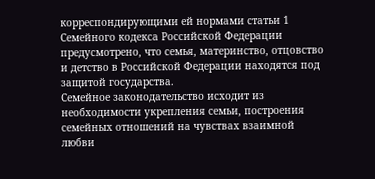корреспондирующими ей нормами статьи 1 Семейного кодекса Российской Федерации предусмотрено, что семья, материнство, отцовство и детство в Российской Федерации находятся под защитой государства.
Семейное законодательство исходит из необходимости укрепления семьи, построения семейных отношений на чувствах взаимной любви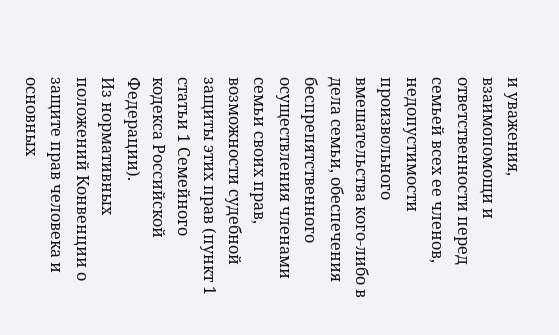и уважения, взаимопомощи и ответственности перед семьей всех ее членов, недопустимости произвольного вмешательства кого-либо в дела семьи, обеспечения беспрепятственного осуществления членами семьи своих прав, возможности судебной защиты этих прав (пункт 1 статьи 1 Семейного кодекса Российской Федерации).
Из нормативных положений Конвенции о защите прав человека и основных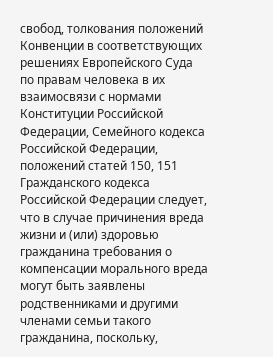свобод, толкования положений Конвенции в соответствующих решениях Европейского Суда по правам человека в их взаимосвязи с нормами Конституции Российской Федерации, Семейного кодекса Российской Федерации, положений статей 150, 151 Гражданского кодекса Российской Федерации следует, что в случае причинения вреда жизни и (или) здоровью гражданина требования о компенсации морального вреда могут быть заявлены родственниками и другими членами семьи такого гражданина, поскольку,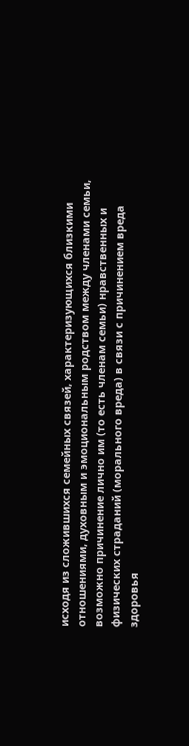исходя из сложившихся семейных связей, характеризующихся близкими отношениями, духовным и эмоциональным родством между членами семьи, возможно причинение лично им (то есть членам семьи) нравственных и физических страданий (морального вреда) в связи с причинением вреда здоровья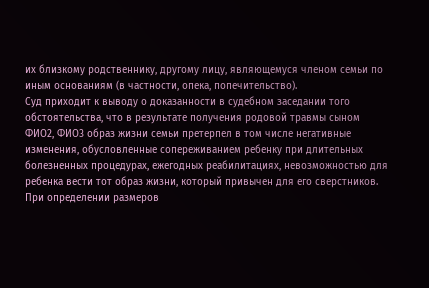их близкому родственнику, другому лицу, являющемуся членом семьи по иным основаниям (в частности, опека, попечительство).
Суд приходит к выводу о доказанности в судебном заседании того обстоятельства, что в результате получения родовой травмы сыном ФИО2, ФИО3 образ жизни семьи претерпел в том числе негативные изменения, обусловленные сопереживанием ребенку при длительных болезненных процедурах, ежегодных реабилитациях, невозможностью для ребенка вести тот образ жизни, который привычен для его сверстников.
При определении размеров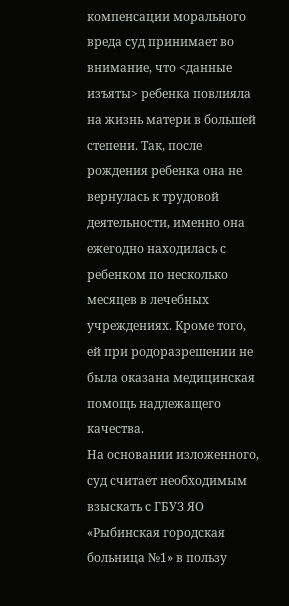компенсации морального вреда суд принимает во внимание, что <данные изъяты> ребенка повлияла на жизнь матери в большей степени. Так, после рождения ребенка она не вернулась к трудовой деятельности, именно она ежегодно находилась с ребенком по несколько месяцев в лечебных учреждениях. Кроме того, ей при родоразрешении не была оказана медицинская помощь надлежащего качества.
На основании изложенного, суд считает необходимым взыскать с ГБУЗ ЯО «Рыбинская городская больница №1» в пользу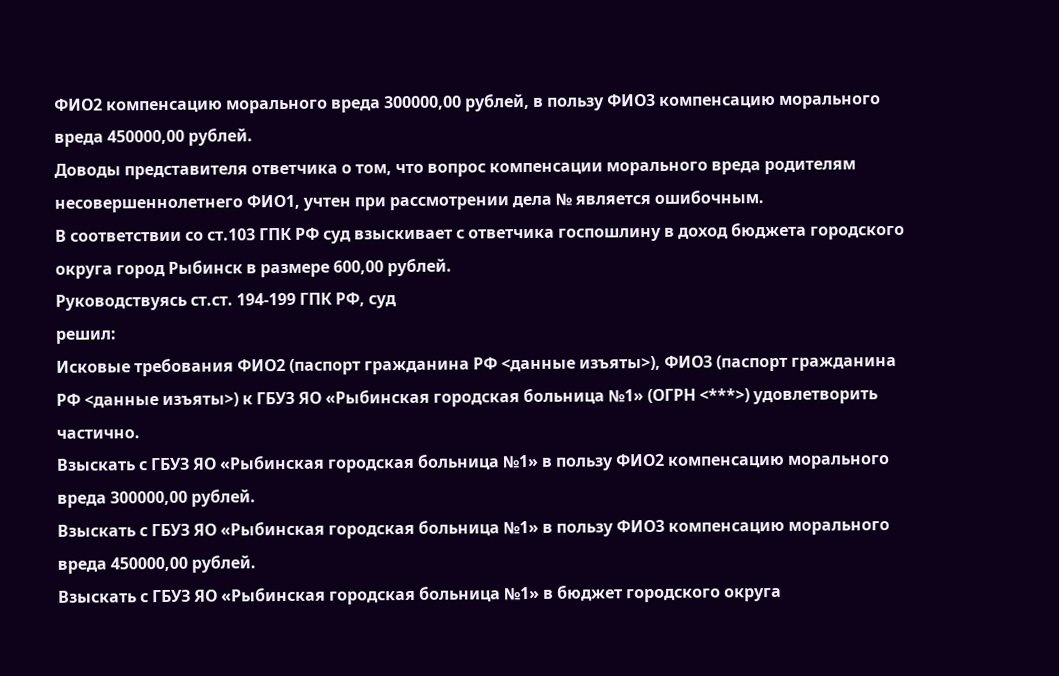ФИО2 компенсацию морального вреда 300000,00 рублей, в пользу ФИО3 компенсацию морального вреда 450000,00 рублей.
Доводы представителя ответчика о том, что вопрос компенсации морального вреда родителям несовершеннолетнего ФИО1, учтен при рассмотрении дела № является ошибочным.
В соответствии со ст.103 ГПК РФ суд взыскивает с ответчика госпошлину в доход бюджета городского округа город Рыбинск в размере 600,00 рублей.
Руководствуясь ст.ст. 194-199 ГПК РФ, суд
решил:
Исковые требования ФИО2 (паспорт гражданина РФ <данные изъяты>), ФИО3 (паспорт гражданина РФ <данные изъяты>) к ГБУЗ ЯО «Рыбинская городская больница №1» (ОГРН <***>) удовлетворить частично.
Взыскать с ГБУЗ ЯО «Рыбинская городская больница №1» в пользу ФИО2 компенсацию морального вреда 300000,00 рублей.
Взыскать с ГБУЗ ЯО «Рыбинская городская больница №1» в пользу ФИО3 компенсацию морального вреда 450000,00 рублей.
Взыскать с ГБУЗ ЯО «Рыбинская городская больница №1» в бюджет городского округа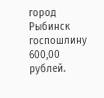город Рыбинск госпошлину 600,00 рублей.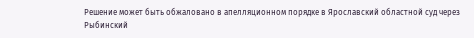Решение может быть обжаловано в апелляционном порядке в Ярославский областной суд через Рыбинский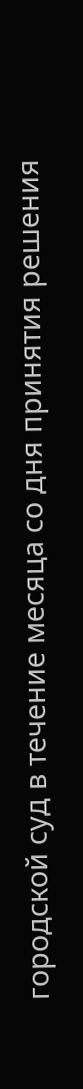городской суд в течение месяца со дня принятия решения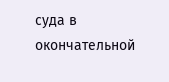суда в окончательной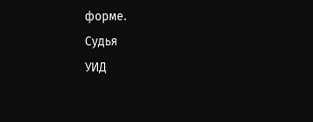форме.
Судья
УИД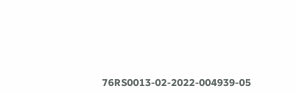76RS0013-02-2022-004939-05